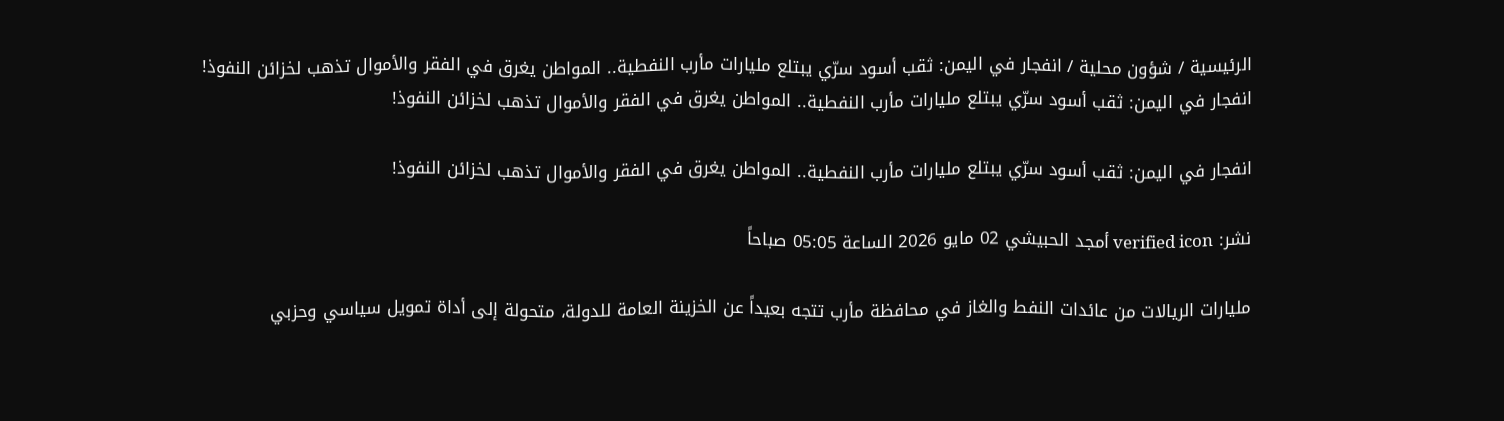الرئيسية / شؤون محلية / انفجار في اليمن: ثقب أسود سرّي يبتلع مليارات مأرب النفطية.. المواطن يغرق في الفقر والأموال تذهب لخزائن النفوذ!
انفجار في اليمن: ثقب أسود سرّي يبتلع مليارات مأرب النفطية.. المواطن يغرق في الفقر والأموال تذهب لخزائن النفوذ!

انفجار في اليمن: ثقب أسود سرّي يبتلع مليارات مأرب النفطية.. المواطن يغرق في الفقر والأموال تذهب لخزائن النفوذ!

نشر: verified icon أمجد الحبيشي 02 مايو 2026 الساعة 05:05 صباحاً

مليارات الريالات من عائدات النفط والغاز في محافظة مأرب تتجه بعيداً عن الخزينة العامة للدولة، متحولة إلى أداة تمويل سياسي وحزبي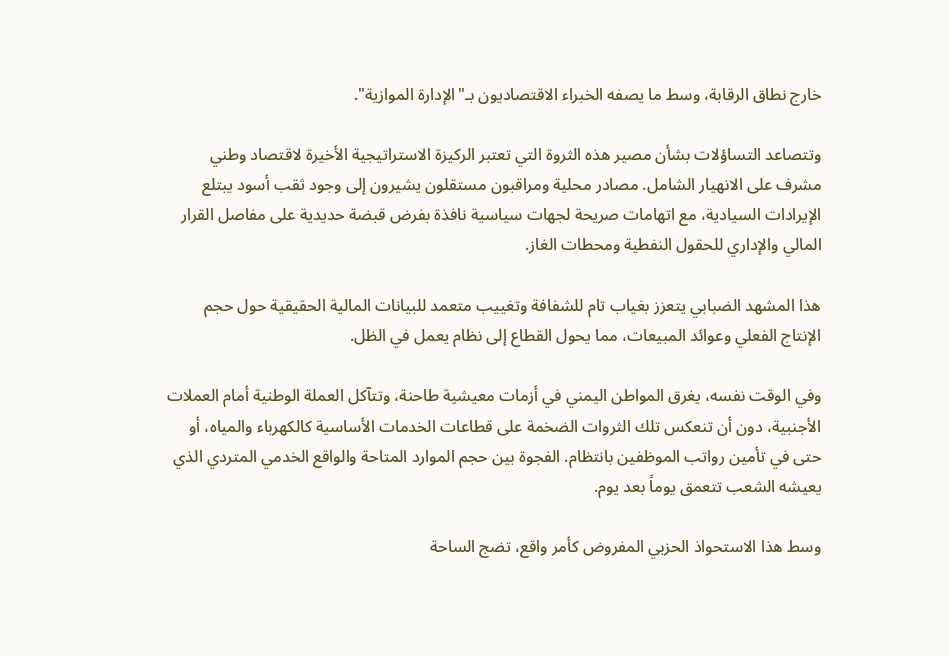خارج نطاق الرقابة، وسط ما يصفه الخبراء الاقتصاديون بـ"الإدارة الموازية".

وتتصاعد التساؤلات بشأن مصير هذه الثروة التي تعتبر الركيزة الاستراتيجية الأخيرة لاقتصاد وطني مشرف على الانهيار الشامل. مصادر محلية ومراقبون مستقلون يشيرون إلى وجود ثقب أسود يبتلع الإيرادات السيادية، مع اتهامات صريحة لجهات سياسية نافذة بفرض قبضة حديدية على مفاصل القرار المالي والإداري للحقول النفطية ومحطات الغاز.

هذا المشهد الضبابي يتعزز بغياب تام للشفافة وتغييب متعمد للبيانات المالية الحقيقية حول حجم الإنتاج الفعلي وعوائد المبيعات، مما يحول القطاع إلى نظام يعمل في الظل.

وفي الوقت نفسه، يغرق المواطن اليمني في أزمات معيشية طاحنة، وتتآكل العملة الوطنية أمام العملات الأجنبية، دون أن تنعكس تلك الثروات الضخمة على قطاعات الخدمات الأساسية كالكهرباء والمياه، أو حتى في تأمين رواتب الموظفين بانتظام. الفجوة بين حجم الموارد المتاحة والواقع الخدمي المتردي الذي يعيشه الشعب تتعمق يوماً بعد يوم.

وسط هذا الاستحواذ الحزبي المفروض كأمر واقع، تضج الساحة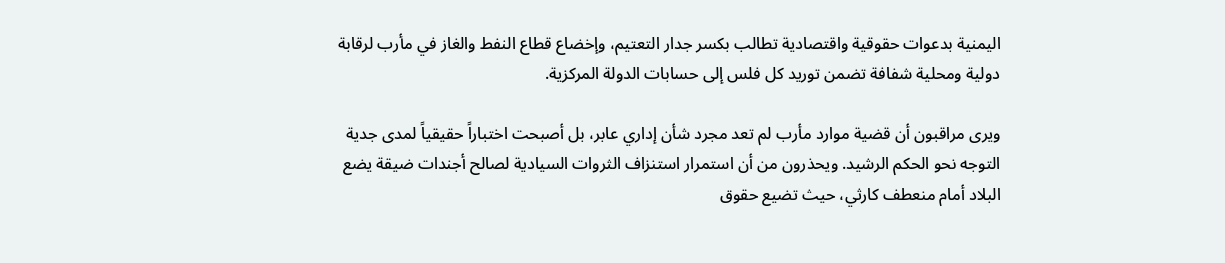اليمنية بدعوات حقوقية واقتصادية تطالب بكسر جدار التعتيم، وإخضاع قطاع النفط والغاز في مأرب لرقابة دولية ومحلية شفافة تضمن توريد كل فلس إلى حسابات الدولة المركزية.

ويرى مراقبون أن قضية موارد مأرب لم تعد مجرد شأن إداري عابر، بل أصبحت اختباراً حقيقياً لمدى جدية التوجه نحو الحكم الرشيد. ويحذرون من أن استمرار استنزاف الثروات السيادية لصالح أجندات ضيقة يضع البلاد أمام منعطف كارثي، حيث تضيع حقوق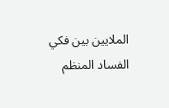الملايين بين فكي الفساد المنظم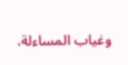وغياب المساءلة.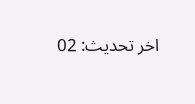اخر تحديث: 02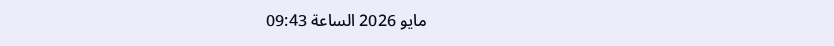مايو 2026 الساعة 09:43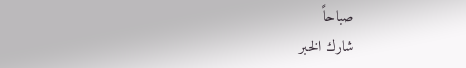صباحاً
شارك الخبر